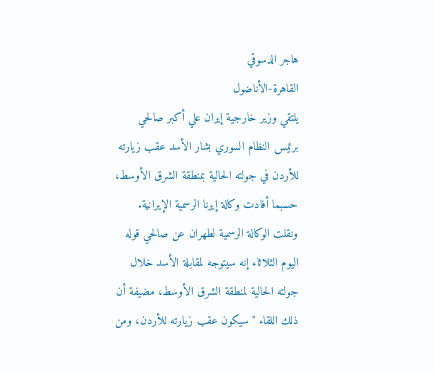هاجر الدسوقي
القاهرة-الأناضول
يلتقي وزير خارجية إيران علي أكبر صالحي برئيس النظام السوري بشار الأسد عقب زيارته للأردن في جولته الحالية بمنطقة الشرق الأوسط، حسبما أفادت وكالة إيرنا الرسمية الإيرانية.
ونقلت الوكالة الرسمية لطهران عن صالحي قوله اليوم الثلاثاء إنه سيتوجه لمقابلة الأسد خلال جولته الحالية لمنطقة الشرق الأوسط، مضيفة أن ذلك اللقاء "سيكون عقب زيارته للأردن، ومن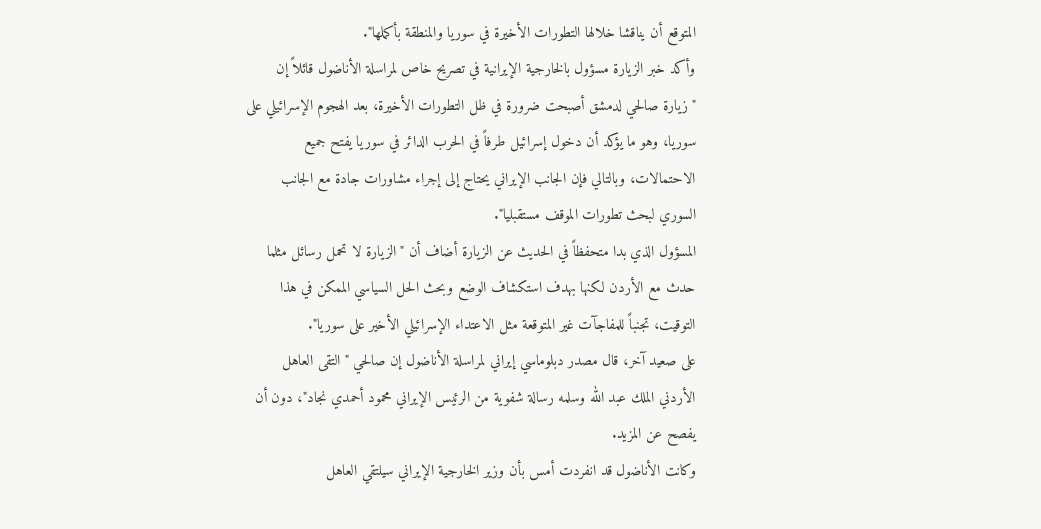المتوقع أن يناقشا خلالها التطورات الأخيرة في سوريا والمنطقة بأكملها".
وأكد خبر الزيارة مسؤول بالخارجية الإيرانية في تصريح خاص لمراسلة الأناضول قائلاً إن "زيارة صالحي لدمشق أصبحت ضرورة في ظل التطورات الأخيرة، بعد الهجوم الإسرائيلي على سوريا، وهو ما يؤكد أن دخول إسرائيل طرفاً في الحرب الدائر في سوريا يفتح جميع الاحتمالات، وبالتالي فإن الجانب الإيراني يحتاج إلى إجراء مشاورات جادة مع الجانب السوري لبحث تطورات الموقف مستقبليا".
المسؤول الذي بدا متحفظاً في الحديث عن الزيارة أضاف أن "الزيارة لا تحمل رسائل مثلما حدث مع الأردن لكنها بهدف استكشاف الوضع وبحث الحل السياسي الممكن في هذا التوقيت، تجنباً للمفاجآت غير المتوقعة مثل الاعتداء الإسرائيلي الأخير على سوريا".
على صعيد آخر، قال مصدر دبلوماسي إيراني لمراسلة الأناضول إن صالحي "التقى العاهل الأردني الملك عبد الله وسلمه رسالة شفوية من الرئيس الإيراني محمود أحمدي نجاد"، دون أن يفصح عن المزيد.
وكانت الأناضول قد انفردت أمس بأن وزير الخارجية الإيراني سيلتقي العاهل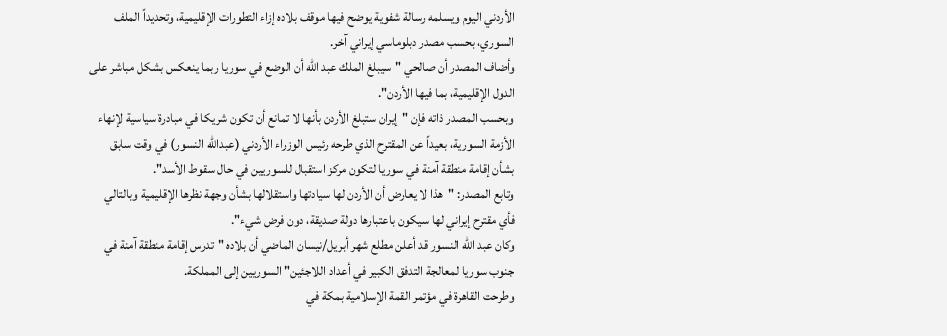الأردني اليوم ويسلمه رسالة شفوية يوضح فيها موقف بلاده إزاء التطورات الإقليمية، وتحديداً الملف السوري، بحسب مصدر دبلوماسي إيراني آخر.
وأضاف المصدر أن صالحي "سيبلغ الملك عبد الله أن الوضع في سوريا ربما ينعكس بشكل مباشر على الدول الإقليمية، بما فيها الأردن".
وبحسب المصدر ذاته فإن "إيران ستبلغ الأردن بأنها لا تمانع أن تكون شريكا في مبادرة سياسية لإنهاء الأزمة السورية، بعيداً عن المقترح الذي طرحه رئيس الوزراء الأردني (عبدالله النسور) في وقت سابق بشأن إقامة منطقة آمنة في سوريا لتكون مركز استقبال للسوريين في حال سقوط الأسد".
وتابع المصدر: "هذا لا يعارض أن الأردن لها سيادتها واستقلالها بشأن وجهة نظرها الإقليمية وبالتالي فأي مقترح إيراني لها سيكون باعتبارها دولة صديقة، دون فرض شيء".
وكان عبد الله النسور قد أعلن مطلع شهر أبريل/نيسان الماضي أن بلاده "تدرس إقامة منطقة آمنة في جنوب سوريا لمعالجة التدفق الكبير في أعداد اللاجئين" السوريين إلى المملكة.
وطرحت القاهرة في مؤتمر القمة الإسلامية بمكة في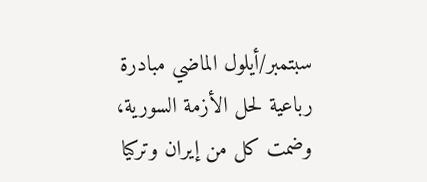سبتمبر/أيلول الماضي مبادرة رباعية لحل الأزمة السورية، وضمت كل من إيران وتركيا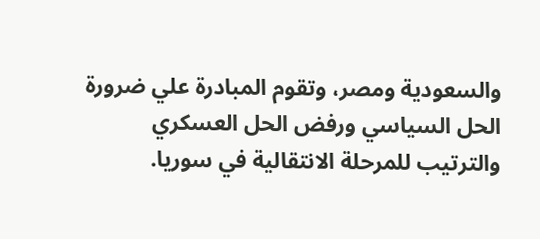والسعودية ومصر، وتقوم المبادرة علي ضرورة الحل السياسي ورفض الحل العسكري والترتيب للمرحلة الانتقالية في سوريا.